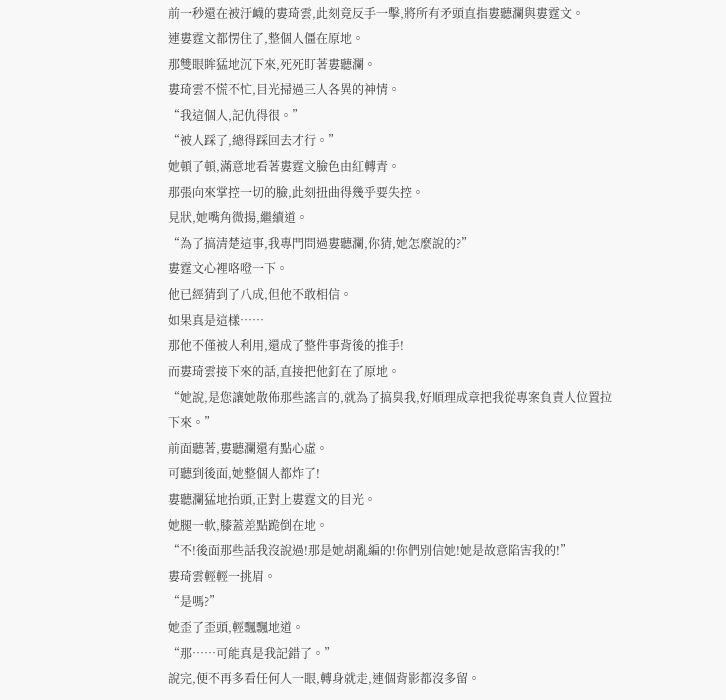前一秒還在被汙衊的婁琦雲,此刻竟反手一擊,將所有矛頭直指婁聽瀾與婁霆文。
連婁霆文都愣住了,整個人僵在原地。
那雙眼眸猛地沉下來,死死盯著婁聽瀾。
婁琦雲不慌不忙,目光掃過三人各異的神情。
“我這個人,記仇得很。”
“被人踩了,總得踩回去才行。”
她頓了頓,滿意地看著婁霆文臉色由紅轉青。
那張向來掌控一切的臉,此刻扭曲得幾乎要失控。
見狀,她嘴角微揚,繼續道。
“為了搞清楚這事,我專門問過婁聽瀾,你猜,她怎麼說的?”
婁霆文心裡咯噔一下。
他已經猜到了八成,但他不敢相信。
如果真是這樣……
那他不僅被人利用,還成了整件事背後的推手!
而婁琦雲接下來的話,直接把他釘在了原地。
“她說,是您讓她散佈那些謠言的,就為了搞臭我,好順理成章把我從專案負責人位置拉下來。”
前面聽著,婁聽瀾還有點心虛。
可聽到後面,她整個人都炸了!
婁聽瀾猛地抬頭,正對上婁霆文的目光。
她腿一軟,膝蓋差點跪倒在地。
“不!後面那些話我沒說過!那是她胡亂編的!你們別信她!她是故意陷害我的!”
婁琦雲輕輕一挑眉。
“是嗎?”
她歪了歪頭,輕飄飄地道。
“那……可能真是我記錯了。”
說完,便不再多看任何人一眼,轉身就走,連個背影都沒多留。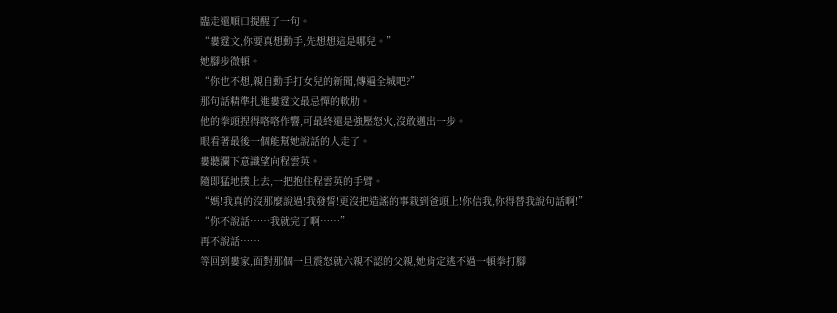臨走還順口提醒了一句。
“婁霆文,你要真想動手,先想想這是哪兒。”
她腳步微頓。
“你也不想,親自動手打女兒的新聞,傳遍全城吧?”
那句話精準扎進婁霆文最忌憚的軟肋。
他的拳頭捏得咯咯作響,可最終還是強壓怒火,沒敢邁出一步。
眼看著最後一個能幫她說話的人走了。
婁聽瀾下意識望向程雲英。
隨即猛地撲上去,一把抱住程雲英的手臂。
“媽!我真的沒那麼說過!我發誓!更沒把造謠的事栽到爸頭上!你信我,你得替我說句話啊!”
“你不說話……我就完了啊……”
再不說話……
等回到婁家,面對那個一旦震怒就六親不認的父親,她肯定逃不過一頓拳打腳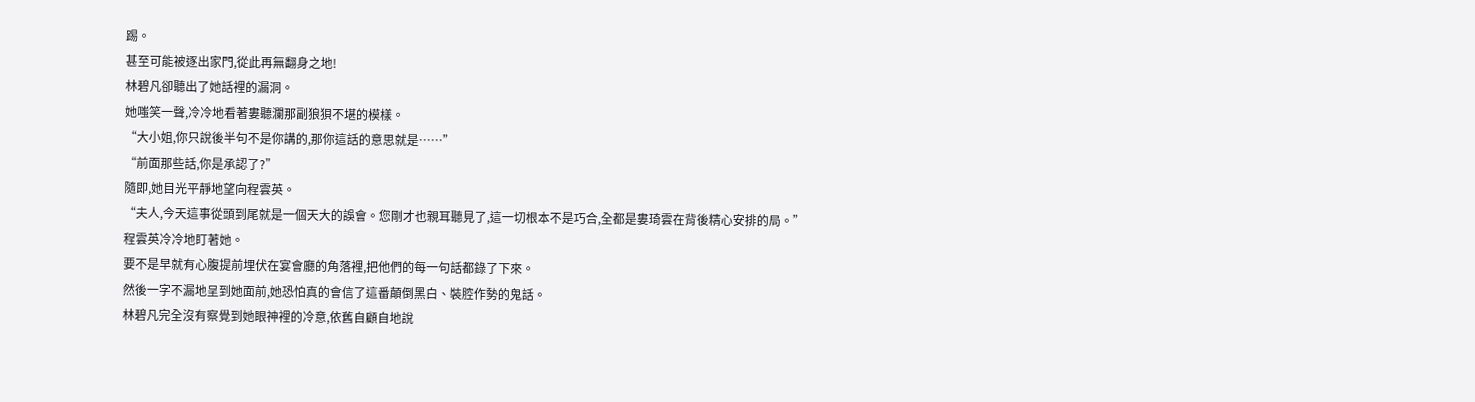踢。
甚至可能被逐出家門,從此再無翻身之地!
林碧凡卻聽出了她話裡的漏洞。
她嗤笑一聲,冷冷地看著婁聽瀾那副狼狽不堪的模樣。
“大小姐,你只說後半句不是你講的,那你這話的意思就是……”
“前面那些話,你是承認了?”
隨即,她目光平靜地望向程雲英。
“夫人,今天這事從頭到尾就是一個天大的誤會。您剛才也親耳聽見了,這一切根本不是巧合,全都是婁琦雲在背後精心安排的局。”
程雲英冷冷地盯著她。
要不是早就有心腹提前埋伏在宴會廳的角落裡,把他們的每一句話都錄了下來。
然後一字不漏地呈到她面前,她恐怕真的會信了這番顛倒黑白、裝腔作勢的鬼話。
林碧凡完全沒有察覺到她眼神裡的冷意,依舊自顧自地說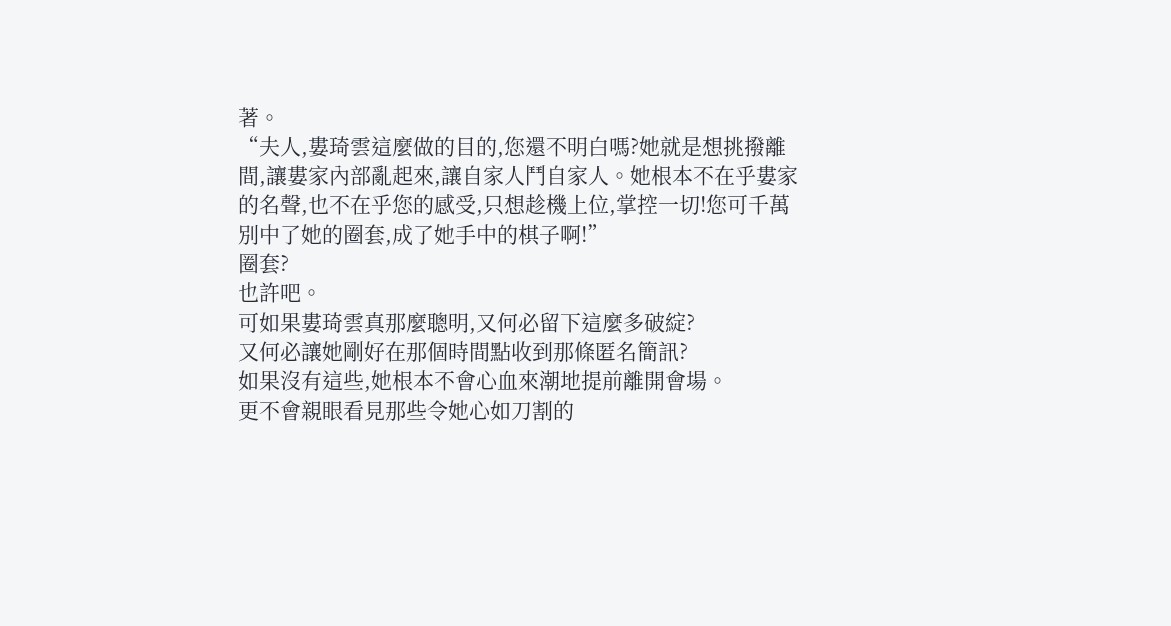著。
“夫人,婁琦雲這麼做的目的,您還不明白嗎?她就是想挑撥離間,讓婁家內部亂起來,讓自家人鬥自家人。她根本不在乎婁家的名聲,也不在乎您的感受,只想趁機上位,掌控一切!您可千萬別中了她的圈套,成了她手中的棋子啊!”
圈套?
也許吧。
可如果婁琦雲真那麼聰明,又何必留下這麼多破綻?
又何必讓她剛好在那個時間點收到那條匿名簡訊?
如果沒有這些,她根本不會心血來潮地提前離開會場。
更不會親眼看見那些令她心如刀割的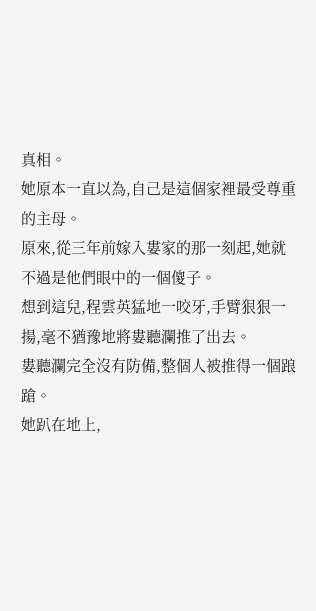真相。
她原本一直以為,自己是這個家裡最受尊重的主母。
原來,從三年前嫁入婁家的那一刻起,她就不過是他們眼中的一個傻子。
想到這兒,程雲英猛地一咬牙,手臂狠狠一揚,毫不猶豫地將婁聽瀾推了出去。
婁聽瀾完全沒有防備,整個人被推得一個踉蹌。
她趴在地上,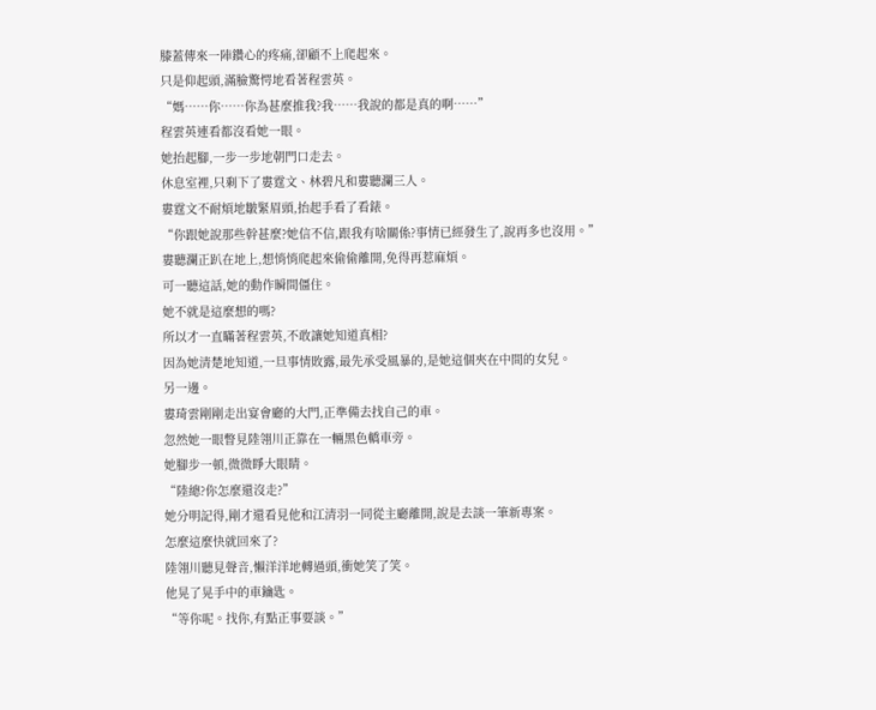膝蓋傳來一陣鑽心的疼痛,卻顧不上爬起來。
只是仰起頭,滿臉驚愕地看著程雲英。
“媽……你……你為甚麼推我?我……我說的都是真的啊……”
程雲英連看都沒看她一眼。
她抬起腳,一步一步地朝門口走去。
休息室裡,只剩下了婁霆文、林碧凡和婁聽瀾三人。
婁霆文不耐煩地皺緊眉頭,抬起手看了看錶。
“你跟她說那些幹甚麼?她信不信,跟我有啥關係?事情已經發生了,說再多也沒用。”
婁聽瀾正趴在地上,想悄悄爬起來偷偷離開,免得再惹麻煩。
可一聽這話,她的動作瞬間僵住。
她不就是這麼想的嗎?
所以才一直瞞著程雲英,不敢讓她知道真相?
因為她清楚地知道,一旦事情敗露,最先承受風暴的,是她這個夾在中間的女兒。
另一邊。
婁琦雲剛剛走出宴會廳的大門,正準備去找自己的車。
忽然她一眼瞥見陸翎川正靠在一輛黑色轎車旁。
她腳步一頓,微微睜大眼睛。
“陸總?你怎麼還沒走?”
她分明記得,剛才還看見他和江清羽一同從主廳離開,說是去談一筆新專案。
怎麼這麼快就回來了?
陸翎川聽見聲音,懶洋洋地轉過頭,衝她笑了笑。
他晃了晃手中的車鑰匙。
“等你呢。找你,有點正事要談。”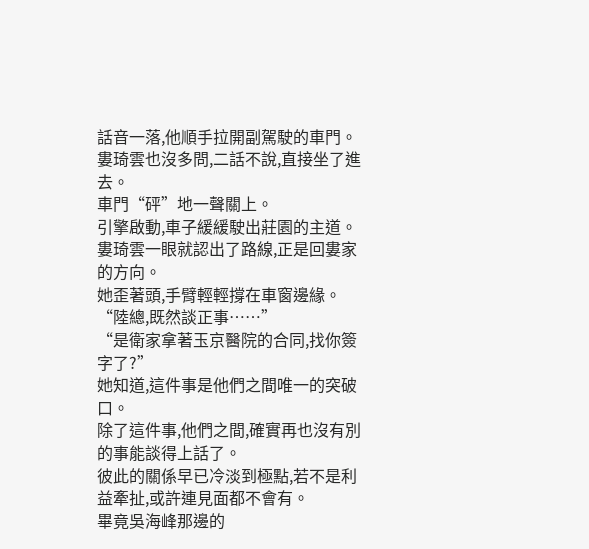話音一落,他順手拉開副駕駛的車門。
婁琦雲也沒多問,二話不說,直接坐了進去。
車門“砰”地一聲關上。
引擎啟動,車子緩緩駛出莊園的主道。
婁琦雲一眼就認出了路線,正是回婁家的方向。
她歪著頭,手臂輕輕撐在車窗邊緣。
“陸總,既然談正事……”
“是衛家拿著玉京醫院的合同,找你簽字了?”
她知道,這件事是他們之間唯一的突破口。
除了這件事,他們之間,確實再也沒有別的事能談得上話了。
彼此的關係早已冷淡到極點,若不是利益牽扯,或許連見面都不會有。
畢竟吳海峰那邊的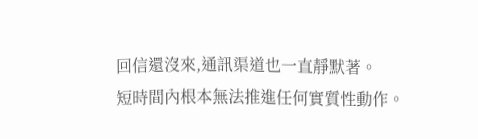回信還沒來,通訊渠道也一直靜默著。
短時間內根本無法推進任何實質性動作。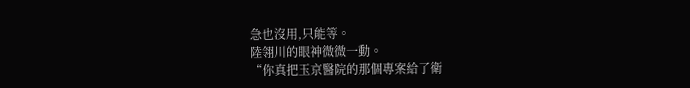急也沒用,只能等。
陸翎川的眼神微微一動。
“你真把玉京醫院的那個專案給了衛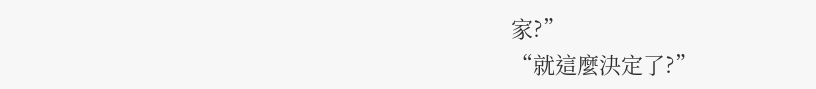家?”
“就這麼決定了?”